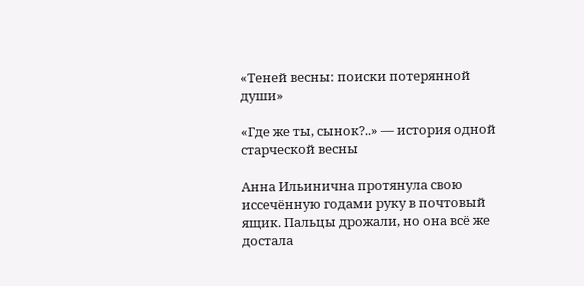«Теней весны: поиски потерянной души»

«Где же ты, сынок?..» — история одной старческой весны

Анна Ильинична протянула свою иссечённую годами руку в почтовый ящик. Пальцы дрожали, но она всё же достала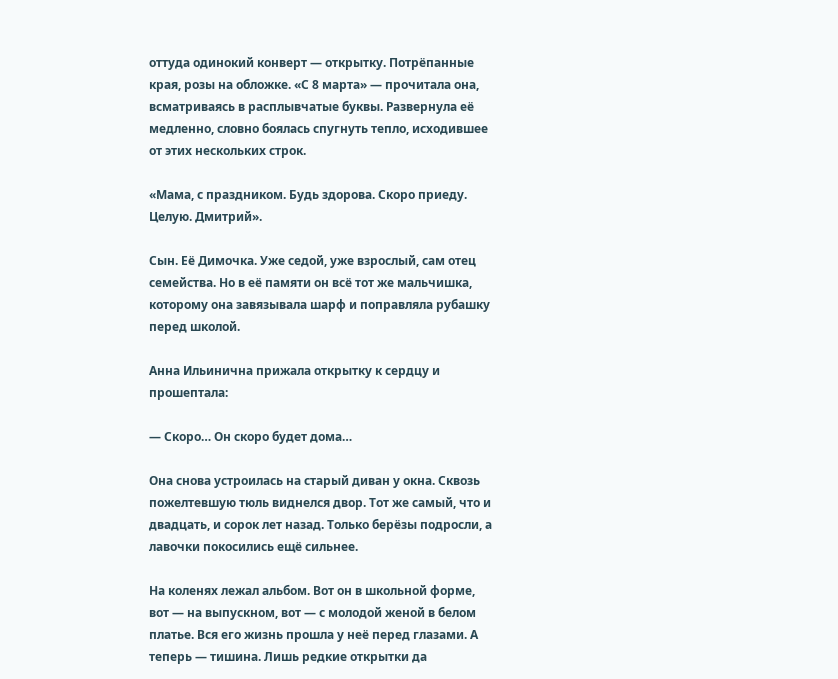оттуда одинокий конверт — открытку. Потрёпанные края, розы на обложке. «С 8 марта» — прочитала она, всматриваясь в расплывчатые буквы. Развернула её медленно, словно боялась спугнуть тепло, исходившее от этих нескольких строк.

«Мама, с праздником. Будь здорова. Скоро приеду. Целую. Дмитрий».

Сын. Её Димочка. Уже седой, уже взрослый, сам отец семейства. Но в её памяти он всё тот же мальчишка, которому она завязывала шарф и поправляла рубашку перед школой.

Анна Ильинична прижала открытку к сердцу и прошептала:

— Скоро… Он скоро будет дома…

Она снова устроилась на старый диван у окна. Сквозь пожелтевшую тюль виднелся двор. Тот же самый, что и двадцать, и сорок лет назад. Только берёзы подросли, а лавочки покосились ещё сильнее.

На коленях лежал альбом. Вот он в школьной форме, вот — на выпускном, вот — с молодой женой в белом платье. Вся его жизнь прошла у неё перед глазами. А теперь — тишина. Лишь редкие открытки да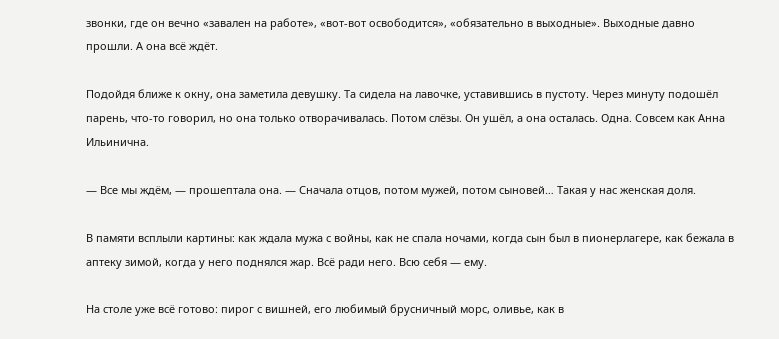звонки, где он вечно «завален на работе», «вот-вот освободится», «обязательно в выходные». Выходные давно прошли. А она всё ждёт.

Подойдя ближе к окну, она заметила девушку. Та сидела на лавочке, уставившись в пустоту. Через минуту подошёл парень, что-то говорил, но она только отворачивалась. Потом слёзы. Он ушёл, а она осталась. Одна. Совсем как Анна Ильинична.

— Все мы ждём, — прошептала она. — Сначала отцов, потом мужей, потом сыновей… Такая у нас женская доля.

В памяти всплыли картины: как ждала мужа с войны, как не спала ночами, когда сын был в пионерлагере, как бежала в аптеку зимой, когда у него поднялся жар. Всё ради него. Всю себя — ему.

На столе уже всё готово: пирог с вишней, его любимый брусничный морс, оливье, как в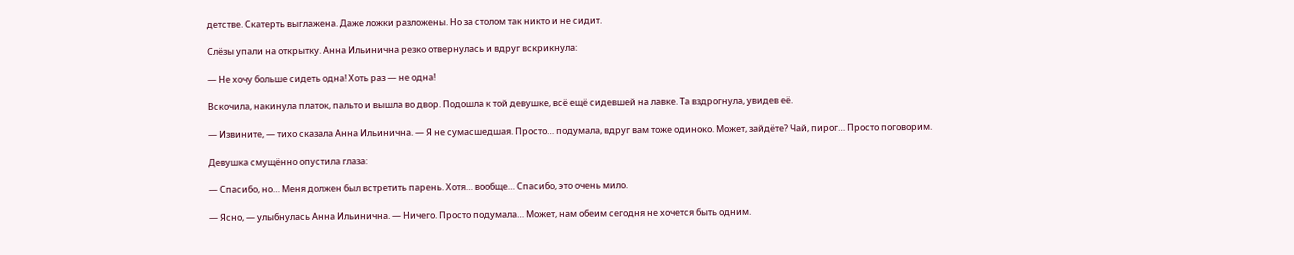детстве. Скатерть выглажена. Даже ложки разложены. Но за столом так никто и не сидит.

Слёзы упали на открытку. Анна Ильинична резко отвернулась и вдруг вскрикнула:

— Не хочу больше сидеть одна! Хоть раз — не одна!

Вскочила, накинула платок, пальто и вышла во двор. Подошла к той девушке, всё ещё сидевшей на лавке. Та вздрогнула, увидев её.

— Извините, — тихо сказала Анна Ильинична. — Я не сумасшедшая. Просто… подумала, вдруг вам тоже одиноко. Может, зайдёте? Чай, пирог… Просто поговорим.

Девушка смущённо опустила глаза:

— Спасибо, но… Меня должен был встретить парень. Хотя… вообще… Спасибо, это очень мило.

— Ясно, — улыбнулась Анна Ильинична. — Ничего. Просто подумала… Может, нам обеим сегодня не хочется быть одним.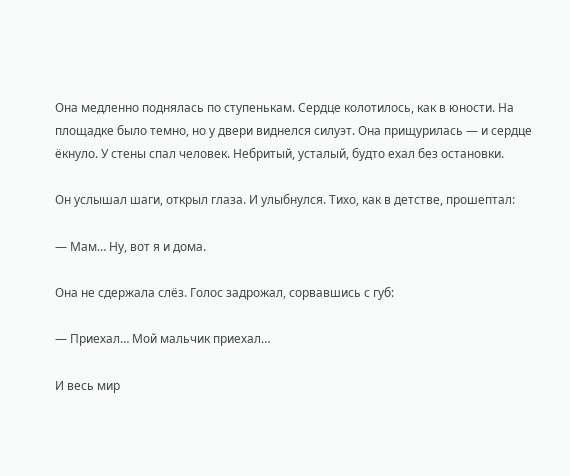Она медленно поднялась по ступенькам. Сердце колотилось, как в юности. На площадке было темно, но у двери виднелся силуэт. Она прищурилась — и сердце ёкнуло. У стены спал человек. Небритый, усталый, будто ехал без остановки.

Он услышал шаги, открыл глаза. И улыбнулся. Тихо, как в детстве, прошептал:

— Мам… Ну, вот я и дома.

Она не сдержала слёз. Голос задрожал, сорвавшись с губ:

— Приехал… Мой мальчик приехал…

И весь мир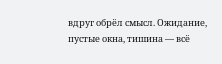вдруг обрёл смысл. Ожидание, пустые окна, тишина — всё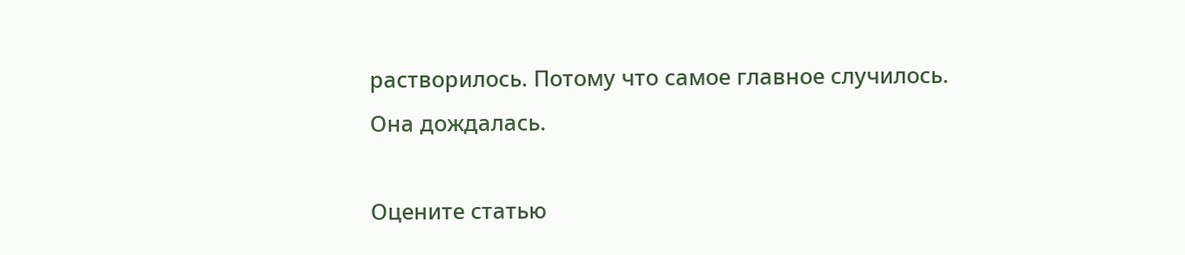растворилось. Потому что самое главное случилось. Она дождалась.

Оцените статью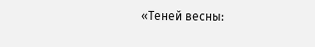«Теней весны: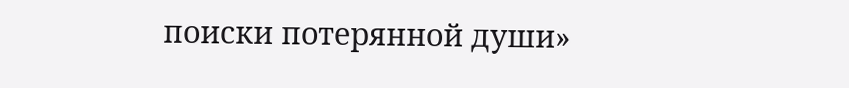поиски потерянной души»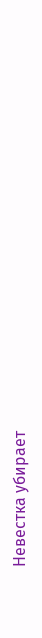Невестка убирает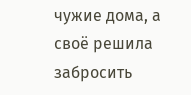чужие дома, а своё решила забросить